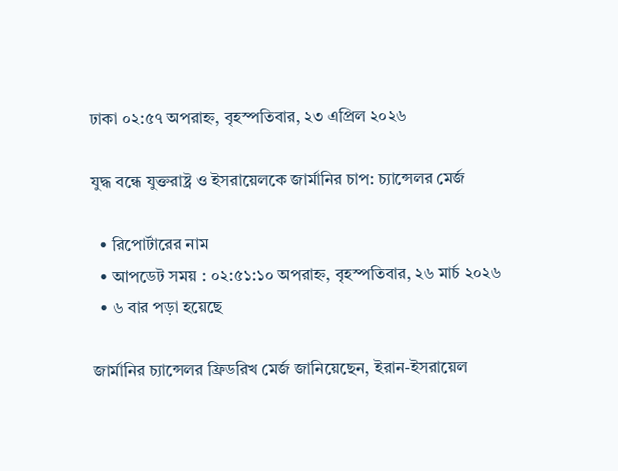ঢাকা ০২:৫৭ অপরাহ্ন, বৃহস্পতিবার, ২৩ এপ্রিল ২০২৬

যুদ্ধ বন্ধে যুক্তরাষ্ট্র ও ইসরায়েলকে জার্মানির চাপ: চ্যান্সেলর মের্জ

  • রিপোর্টারের নাম
  • আপডেট সময় : ০২:৫১:১০ অপরাহ্ন, বৃহস্পতিবার, ২৬ মার্চ ২০২৬
  • ৬ বার পড়া হয়েছে

জার্মানির চ্যান্সেলর ফ্রিডরিখ মের্জ জানিয়েছেন, ইরান-ইসরায়েল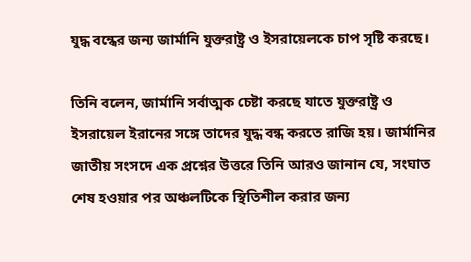যুদ্ধ বন্ধের জন্য জার্মানি যুক্তরাষ্ট্র ও ইসরায়েলকে চাপ সৃষ্টি করছে।

তিনি বলেন, জার্মানি সর্বাত্মক চেষ্টা করছে যাতে যুক্তরাষ্ট্র ও ইসরায়েল ইরানের সঙ্গে তাদের যুদ্ধ বন্ধ করতে রাজি হয়। জার্মানির জাতীয় সংসদে এক প্রশ্নের উত্তরে তিনি আরও জানান যে, সংঘাত শেষ হওয়ার পর অঞ্চলটিকে স্থিতিশীল করার জন্য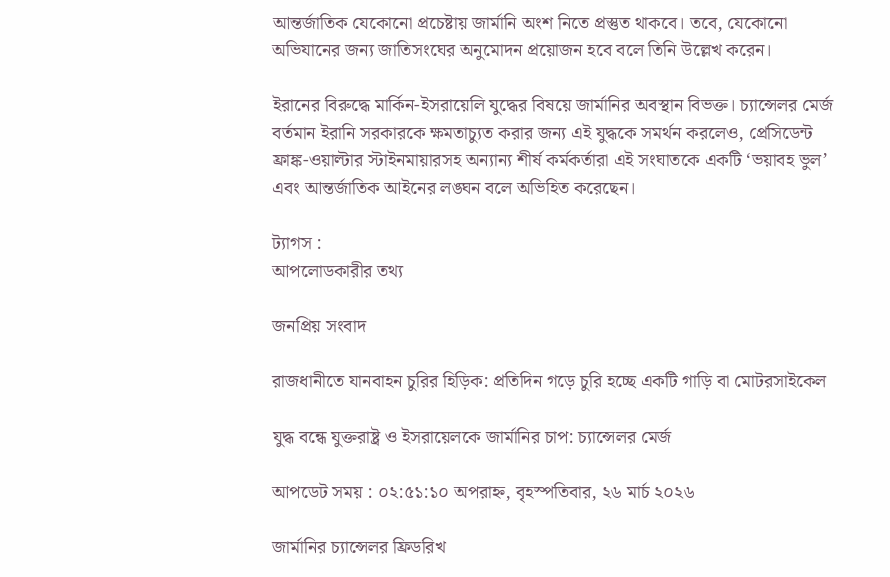আন্তর্জাতিক যেকোনো প্রচেষ্টায় জার্মানি অংশ নিতে প্রস্তুত থাকবে। তবে, যেকোনো অভিযানের জন্য জাতিসংঘের অনুমোদন প্রয়োজন হবে বলে তিনি উল্লেখ করেন।

ইরানের বিরুদ্ধে মার্কিন-ইসরায়েলি যুদ্ধের বিষয়ে জার্মানির অবস্থান বিভক্ত। চ্যান্সেলর মের্জ বর্তমান ইরানি সরকারকে ক্ষমতাচ্যুত করার জন্য এই যুদ্ধকে সমর্থন করলেও, প্রেসিডেন্ট ফ্রাঙ্ক-ওয়াল্টার স্টাইনমায়ারসহ অন্যান্য শীর্ষ কর্মকর্তারা এই সংঘাতকে একটি ‘ভয়াবহ ভুল’ এবং আন্তর্জাতিক আইনের লঙ্ঘন বলে অভিহিত করেছেন।

ট্যাগস :
আপলোডকারীর তথ্য

জনপ্রিয় সংবাদ

রাজধানীতে যানবাহন চুরির হিড়িক: প্রতিদিন গড়ে চুরি হচ্ছে একটি গাড়ি বা মোটরসাইকেল

যুদ্ধ বন্ধে যুক্তরাষ্ট্র ও ইসরায়েলকে জার্মানির চাপ: চ্যান্সেলর মের্জ

আপডেট সময় : ০২:৫১:১০ অপরাহ্ন, বৃহস্পতিবার, ২৬ মার্চ ২০২৬

জার্মানির চ্যান্সেলর ফ্রিডরিখ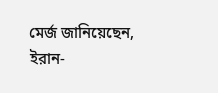মের্জ জানিয়েছেন, ইরান-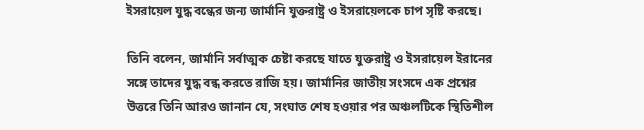ইসরায়েল যুদ্ধ বন্ধের জন্য জার্মানি যুক্তরাষ্ট্র ও ইসরায়েলকে চাপ সৃষ্টি করছে।

তিনি বলেন, জার্মানি সর্বাত্মক চেষ্টা করছে যাতে যুক্তরাষ্ট্র ও ইসরায়েল ইরানের সঙ্গে তাদের যুদ্ধ বন্ধ করতে রাজি হয়। জার্মানির জাতীয় সংসদে এক প্রশ্নের উত্তরে তিনি আরও জানান যে, সংঘাত শেষ হওয়ার পর অঞ্চলটিকে স্থিতিশীল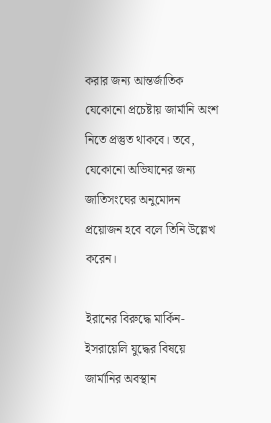করার জন্য আন্তর্জাতিক যেকোনো প্রচেষ্টায় জার্মানি অংশ নিতে প্রস্তুত থাকবে। তবে, যেকোনো অভিযানের জন্য জাতিসংঘের অনুমোদন প্রয়োজন হবে বলে তিনি উল্লেখ করেন।

ইরানের বিরুদ্ধে মার্কিন-ইসরায়েলি যুদ্ধের বিষয়ে জার্মানির অবস্থান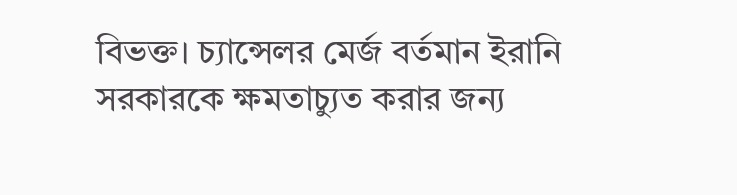বিভক্ত। চ্যান্সেলর মের্জ বর্তমান ইরানি সরকারকে ক্ষমতাচ্যুত করার জন্য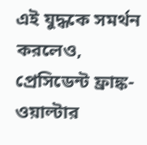এই যুদ্ধকে সমর্থন করলেও, প্রেসিডেন্ট ফ্রাঙ্ক-ওয়াল্টার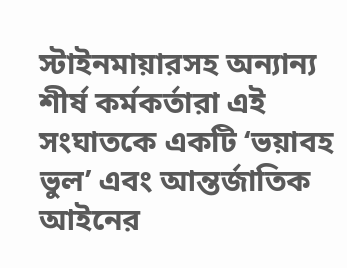স্টাইনমায়ারসহ অন্যান্য শীর্ষ কর্মকর্তারা এই সংঘাতকে একটি ‘ভয়াবহ ভুল’ এবং আন্তর্জাতিক আইনের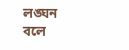লঙ্ঘন বলে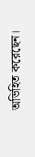অভিহিত করেছেন।